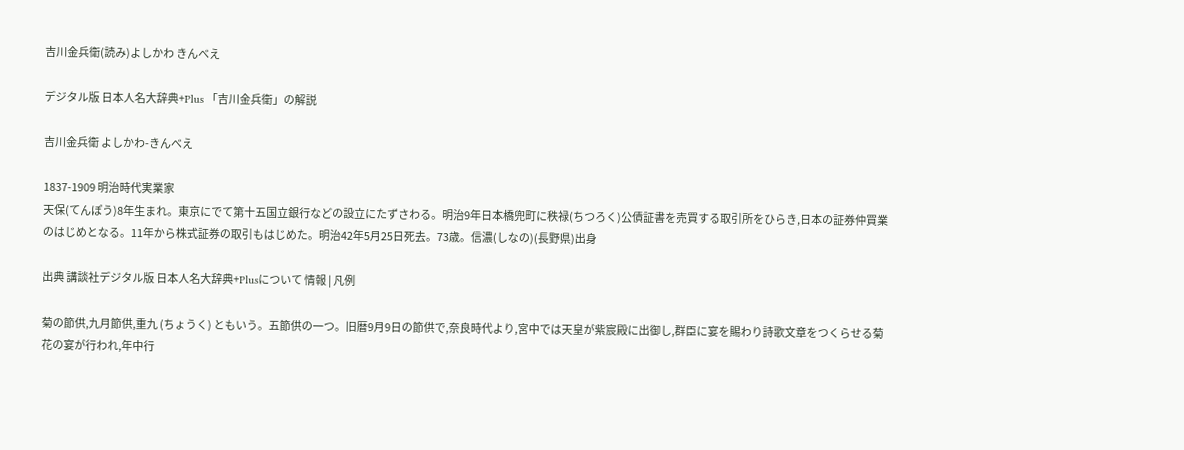吉川金兵衛(読み)よしかわ きんべえ

デジタル版 日本人名大辞典+Plus 「吉川金兵衛」の解説

吉川金兵衛 よしかわ-きんべえ

1837-1909 明治時代実業家
天保(てんぽう)8年生まれ。東京にでて第十五国立銀行などの設立にたずさわる。明治9年日本橋兜町に秩禄(ちつろく)公債証書を売買する取引所をひらき,日本の証券仲買業のはじめとなる。11年から株式証券の取引もはじめた。明治42年5月25日死去。73歳。信濃(しなの)(長野県)出身

出典 講談社デジタル版 日本人名大辞典+Plusについて 情報 | 凡例

菊の節供,九月節供,重九 (ちょうく) ともいう。五節供の一つ。旧暦9月9日の節供で,奈良時代より,宮中では天皇が紫宸殿に出御し,群臣に宴を賜わり詩歌文章をつくらせる菊花の宴が行われ,年中行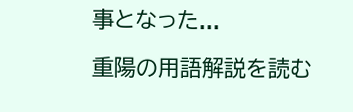事となった...

重陽の用語解説を読む